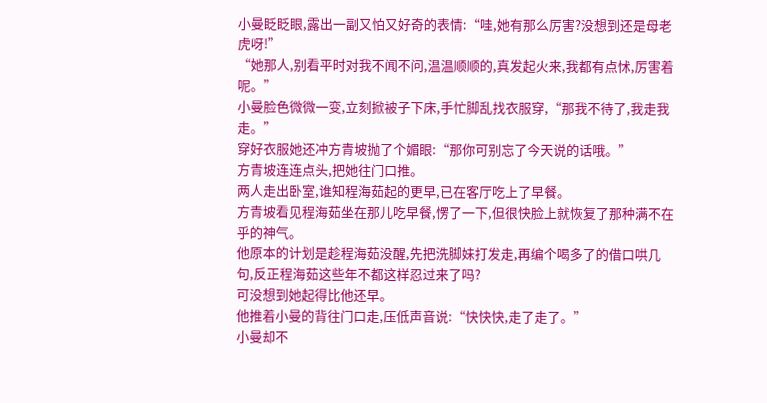小曼眨眨眼,露出一副又怕又好奇的表情:“哇,她有那么厉害?没想到还是母老虎呀!”
“她那人,别看平时对我不闻不问,温温顺顺的,真发起火来,我都有点怵,厉害着呢。”
小曼脸色微微一变,立刻掀被子下床,手忙脚乱找衣服穿,“那我不待了,我走我走。”
穿好衣服她还冲方青坡抛了个媚眼:“那你可别忘了今天说的话哦。”
方青坡连连点头,把她往门口推。
两人走出卧室,谁知程海茹起的更早,已在客厅吃上了早餐。
方青坡看见程海茹坐在那儿吃早餐,愣了一下,但很快脸上就恢复了那种满不在乎的神气。
他原本的计划是趁程海茹没醒,先把洗脚妹打发走,再编个喝多了的借口哄几句,反正程海茹这些年不都这样忍过来了吗?
可没想到她起得比他还早。
他推着小曼的背往门口走,压低声音说:“快快快,走了走了。”
小曼却不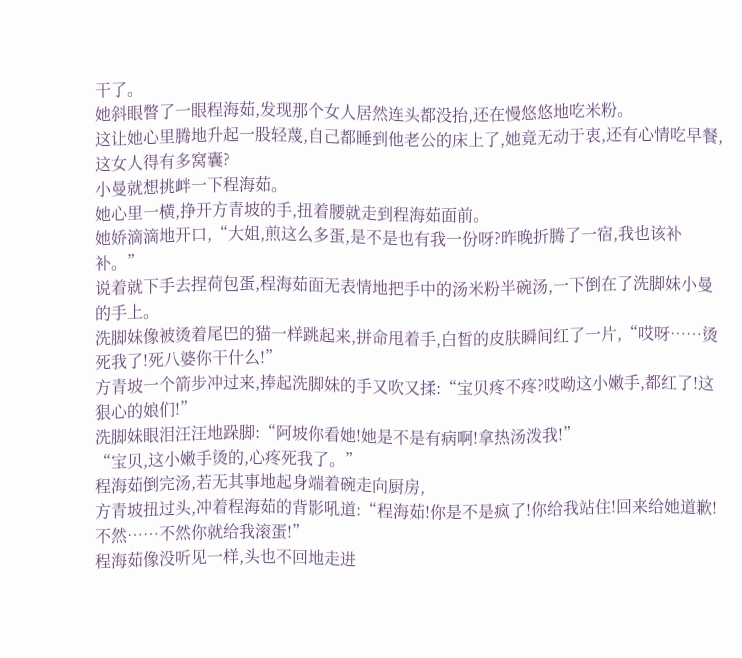干了。
她斜眼瞥了一眼程海茹,发现那个女人居然连头都没抬,还在慢悠悠地吃米粉。
这让她心里腾地升起一股轻蔑,自己都睡到他老公的床上了,她竟无动于衷,还有心情吃早餐,这女人得有多窝囊?
小曼就想挑衅一下程海茹。
她心里一横,挣开方青坡的手,扭着腰就走到程海茹面前。
她娇滴滴地开口,“大姐,煎这么多蛋,是不是也有我一份呀?昨晚折腾了一宿,我也该补补。”
说着就下手去捏荷包蛋,程海茹面无表情地把手中的汤米粉半碗汤,一下倒在了洗脚妹小曼的手上。
洗脚妹像被烫着尾巴的猫一样跳起来,拼命甩着手,白皙的皮肤瞬间红了一片,“哎呀……烫死我了!死八婆你干什么!”
方青坡一个箭步冲过来,捧起洗脚妹的手又吹又揉:“宝贝疼不疼?哎呦这小嫩手,都红了!这狠心的娘们!”
洗脚妹眼泪汪汪地跺脚:“阿坡你看她!她是不是有病啊!拿热汤泼我!”
“宝贝,这小嫩手烫的,心疼死我了。”
程海茹倒完汤,若无其事地起身端着碗走向厨房,
方青坡扭过头,冲着程海茹的背影吼道:“程海茹!你是不是疯了!你给我站住!回来给她道歉!不然……不然你就给我滚蛋!”
程海茹像没听见一样,头也不回地走进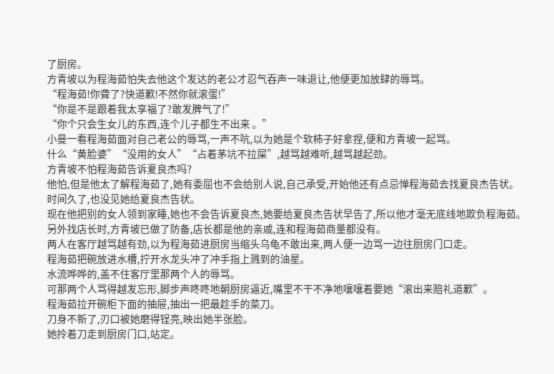了厨房。
方青坡以为程海茹怕失去他这个发达的老公才忍气吞声一味退让,他便更加放肆的辱骂。
“程海茹!你聋了?快道歉!不然你就滚蛋!”
“你是不是跟着我太享福了?敢发脾气了!”
“你个只会生女儿的东西,连个儿子都生不出来 。”
小曼一看程海茹面对自己老公的辱骂,一声不吭,以为她是个软柿子好拿捏,便和方青坡一起骂。
什么“黄脸婆”“没用的女人”“占着茅坑不拉屎”,越骂越难听,越骂越起劲。
方青坡不怕程海茹告诉夏良杰吗?
他怕,但是他太了解程海茹了,她有委屈也不会给别人说,自己承受,开始他还有点忌惮程海茹去找夏良杰告状。
时间久了,也没见她给夏良杰告状。
现在他把别的女人领到家睡,她也不会告诉夏良杰,她要给夏良杰告状早告了,所以他才毫无底线地欺负程海茹。
另外找店长时,方青坡已做了防备,店长都是他的亲戚,连和程海茹商量都没有。
两人在客厅越骂越有劲,以为程海茹进厨房当缩头乌龟不敢出来,两人便一边骂一边往厨房门口走。
程海茹把碗放进水槽,拧开水龙头冲了冲手指上溅到的油星。
水流哗哗的,盖不住客厅里那两个人的辱骂。
可那两个人骂得越发忘形,脚步声咚咚地朝厨房逼近,嘴里不干不净地嚷嚷着要她“滚出来赔礼道歉”。
程海茹拉开碗柜下面的抽屉,抽出一把最趁手的菜刀。
刀身不新了,刃口被她磨得锃亮,映出她半张脸。
她拎着刀走到厨房门口,站定。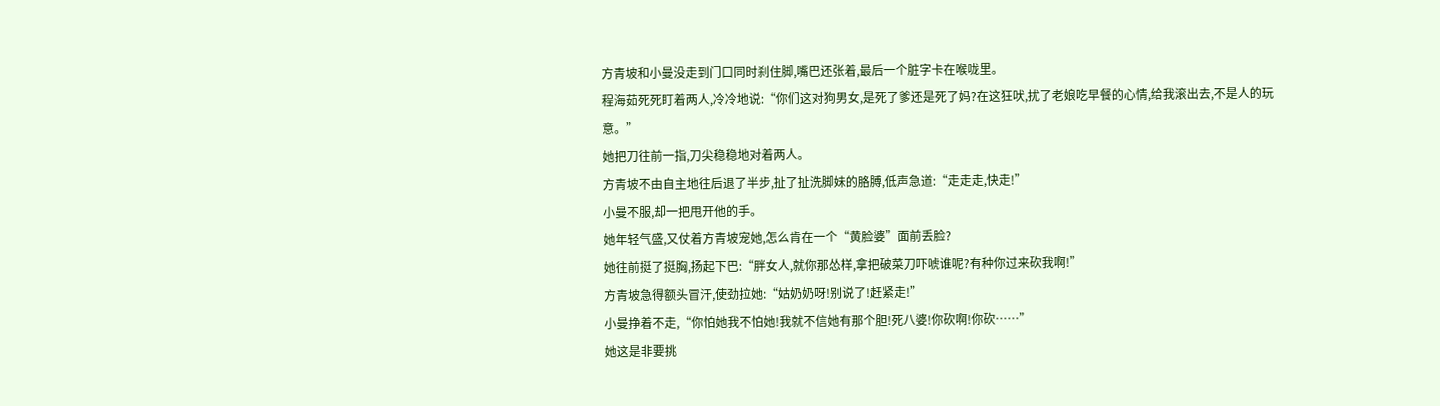方青坡和小曼没走到门口同时刹住脚,嘴巴还张着,最后一个脏字卡在喉咙里。
程海茹死死盯着两人,冷冷地说:“你们这对狗男女,是死了爹还是死了妈?在这狂吠,扰了老娘吃早餐的心情,给我滚出去,不是人的玩意。”
她把刀往前一指,刀尖稳稳地对着两人。
方青坡不由自主地往后退了半步,扯了扯洗脚妹的胳膊,低声急道:“走走走,快走!”
小曼不服,却一把甩开他的手。
她年轻气盛,又仗着方青坡宠她,怎么肯在一个“黄脸婆”面前丢脸?
她往前挺了挺胸,扬起下巴:“胖女人,就你那怂样,拿把破菜刀吓唬谁呢?有种你过来砍我啊!”
方青坡急得额头冒汗,使劲拉她:“姑奶奶呀!别说了!赶紧走!”
小曼挣着不走,“你怕她我不怕她!我就不信她有那个胆!死八婆!你砍啊!你砍……”
她这是非要挑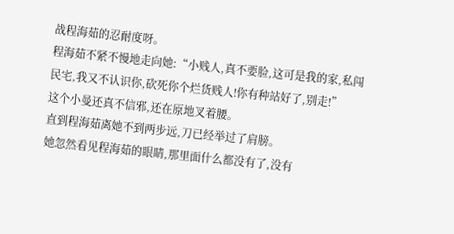战程海茹的忍耐度呀。
程海茹不紧不慢地走向她:“小贱人,真不要脸,这可是我的家,私闯民宅,我又不认识你,砍死你个烂货贱人!你有种站好了,别走!”
这个小曼还真不信邪,还在原地叉着腰。
直到程海茹离她不到两步远,刀已经举过了肩膀。
她忽然看见程海茹的眼睛,那里面什么都没有了,没有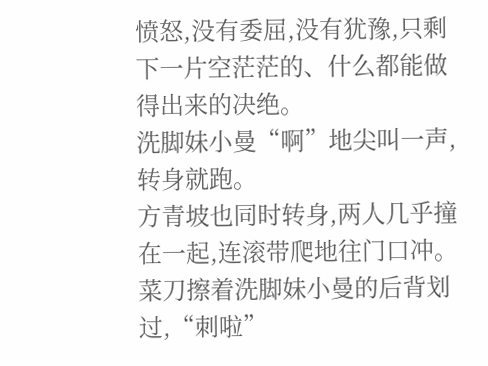愤怒,没有委屈,没有犹豫,只剩下一片空茫茫的、什么都能做得出来的决绝。
洗脚妹小曼“啊”地尖叫一声,转身就跑。
方青坡也同时转身,两人几乎撞在一起,连滚带爬地往门口冲。
菜刀擦着洗脚妹小曼的后背划过,“刺啦”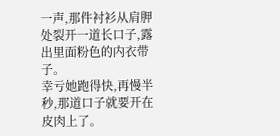一声,那件衬衫从肩胛处裂开一道长口子,露出里面粉色的内衣带子。
幸亏她跑得快,再慢半秒,那道口子就要开在皮肉上了。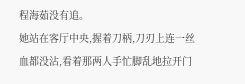程海茹没有追。
她站在客厅中央,握着刀柄,刀刃上连一丝血都没沾,看着那两人手忙脚乱地拉开门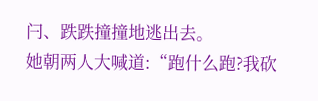闩、跌跌撞撞地逃出去。
她朝两人大喊道:“跑什么跑?我砍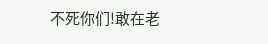不死你们!敢在老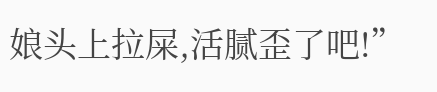娘头上拉屎,活腻歪了吧!”